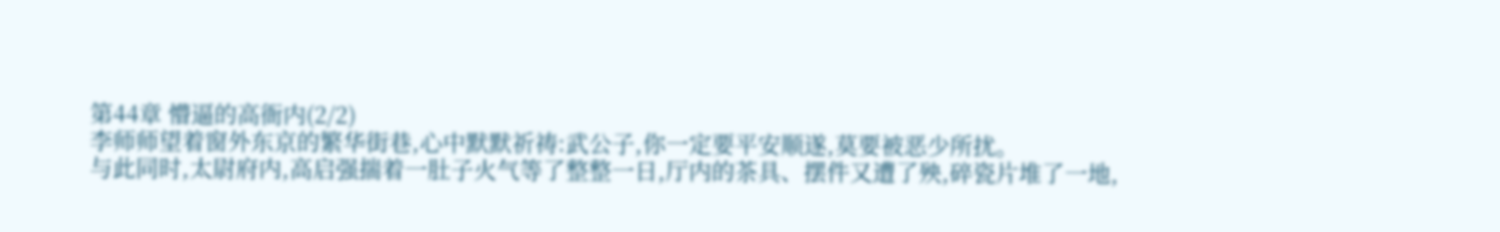第44章 懵逼的高衙内(2/2)
李师师望着窗外东京的繁华街巷,心中默默祈祷:武公子,你一定要平安顺遂,莫要被恶少所扰。
与此同时,太尉府内,高启强揣着一肚子火气等了整整一日,厅内的茶具、摆件又遭了殃,碎瓷片堆了一地,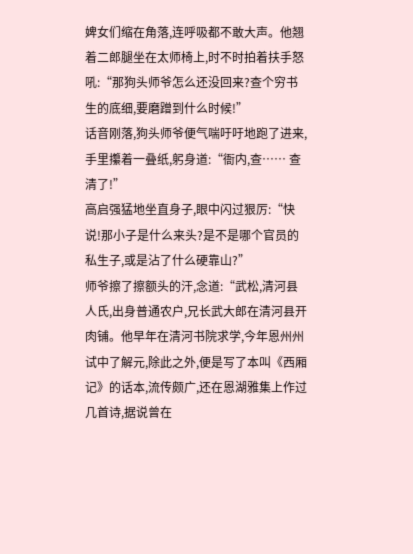婢女们缩在角落,连呼吸都不敢大声。他翘着二郎腿坐在太师椅上,时不时拍着扶手怒吼:“那狗头师爷怎么还没回来?查个穷书生的底细,要磨蹭到什么时候!”
话音刚落,狗头师爷便气喘吁吁地跑了进来,手里攥着一叠纸,躬身道:“衙内,查…… 查清了!”
高启强猛地坐直身子,眼中闪过狠厉:“快说!那小子是什么来头?是不是哪个官员的私生子,或是沾了什么硬靠山?”
师爷擦了擦额头的汗,念道:“武松,清河县人氏,出身普通农户,兄长武大郎在清河县开肉铺。他早年在清河书院求学,今年恩州州试中了解元,除此之外,便是写了本叫《西厢记》的话本,流传颇广,还在恩湖雅集上作过几首诗,据说曾在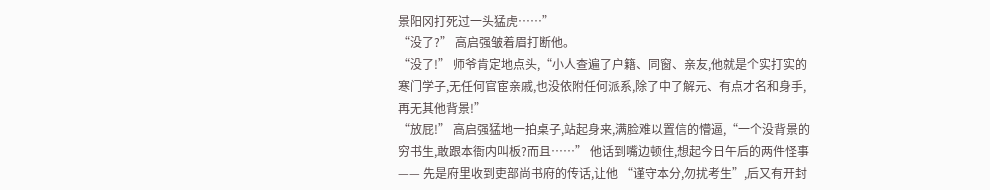景阳冈打死过一头猛虎……”
“没了?” 高启强皱着眉打断他。
“没了!” 师爷肯定地点头,“小人查遍了户籍、同窗、亲友,他就是个实打实的寒门学子,无任何官宦亲戚,也没依附任何派系,除了中了解元、有点才名和身手,再无其他背景!”
“放屁!” 高启强猛地一拍桌子,站起身来,满脸难以置信的懵逼,“一个没背景的穷书生,敢跟本衙内叫板?而且……” 他话到嘴边顿住,想起今日午后的两件怪事 —— 先是府里收到吏部尚书府的传话,让他 “谨守本分,勿扰考生”,后又有开封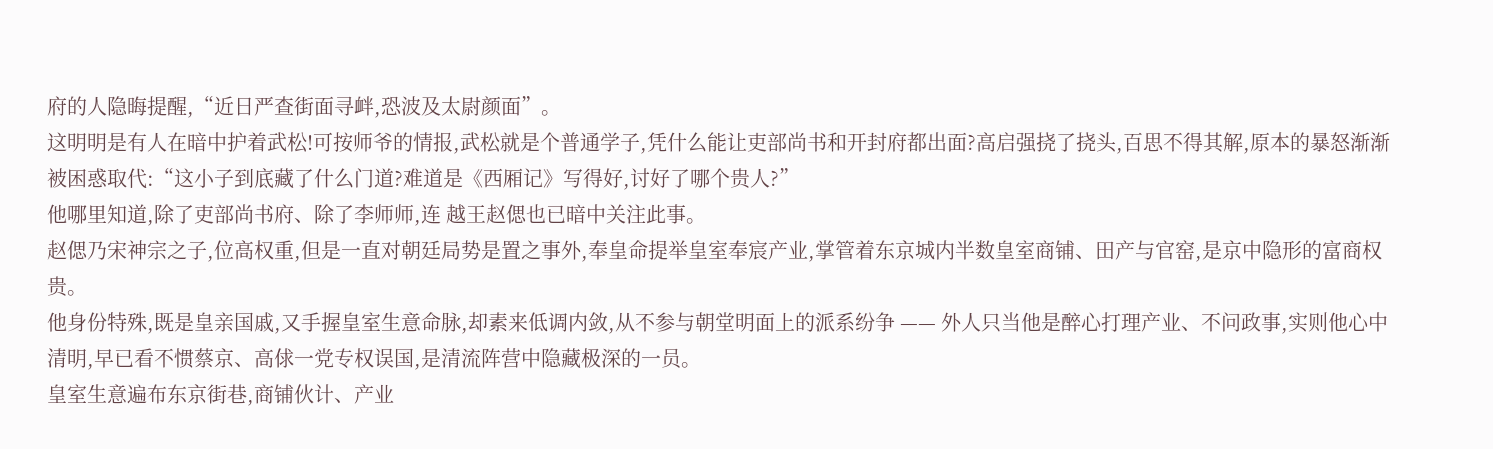府的人隐晦提醒,“近日严查街面寻衅,恐波及太尉颜面”。
这明明是有人在暗中护着武松!可按师爷的情报,武松就是个普通学子,凭什么能让吏部尚书和开封府都出面?高启强挠了挠头,百思不得其解,原本的暴怒渐渐被困惑取代:“这小子到底藏了什么门道?难道是《西厢记》写得好,讨好了哪个贵人?”
他哪里知道,除了吏部尚书府、除了李师师,连 越王赵偲也已暗中关注此事。
赵偲乃宋神宗之子,位高权重,但是一直对朝廷局势是置之事外,奉皇命提举皇室奉宸产业,掌管着东京城内半数皇室商铺、田产与官窑,是京中隐形的富商权贵。
他身份特殊,既是皇亲国戚,又手握皇室生意命脉,却素来低调内敛,从不参与朝堂明面上的派系纷争 —— 外人只当他是醉心打理产业、不问政事,实则他心中清明,早已看不惯蔡京、高俅一党专权误国,是清流阵营中隐藏极深的一员。
皇室生意遍布东京街巷,商铺伙计、产业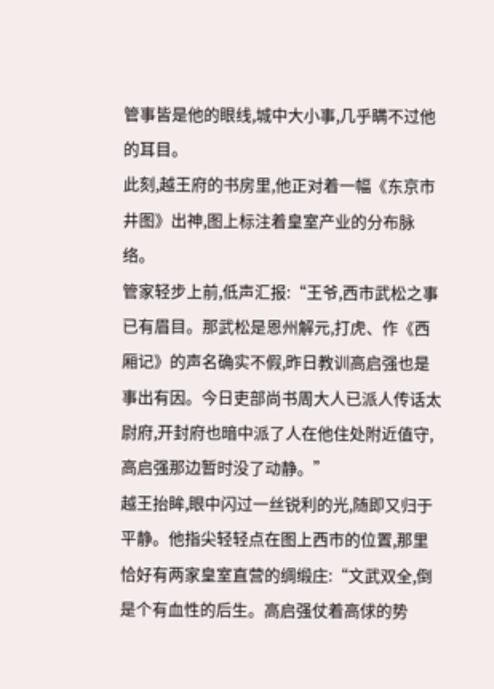管事皆是他的眼线,城中大小事,几乎瞒不过他的耳目。
此刻,越王府的书房里,他正对着一幅《东京市井图》出神,图上标注着皇室产业的分布脉络。
管家轻步上前,低声汇报:“王爷,西市武松之事已有眉目。那武松是恩州解元,打虎、作《西厢记》的声名确实不假,昨日教训高启强也是事出有因。今日吏部尚书周大人已派人传话太尉府,开封府也暗中派了人在他住处附近值守,高启强那边暂时没了动静。”
越王抬眸,眼中闪过一丝锐利的光,随即又归于平静。他指尖轻轻点在图上西市的位置,那里恰好有两家皇室直营的绸缎庄:“文武双全,倒是个有血性的后生。高启强仗着高俅的势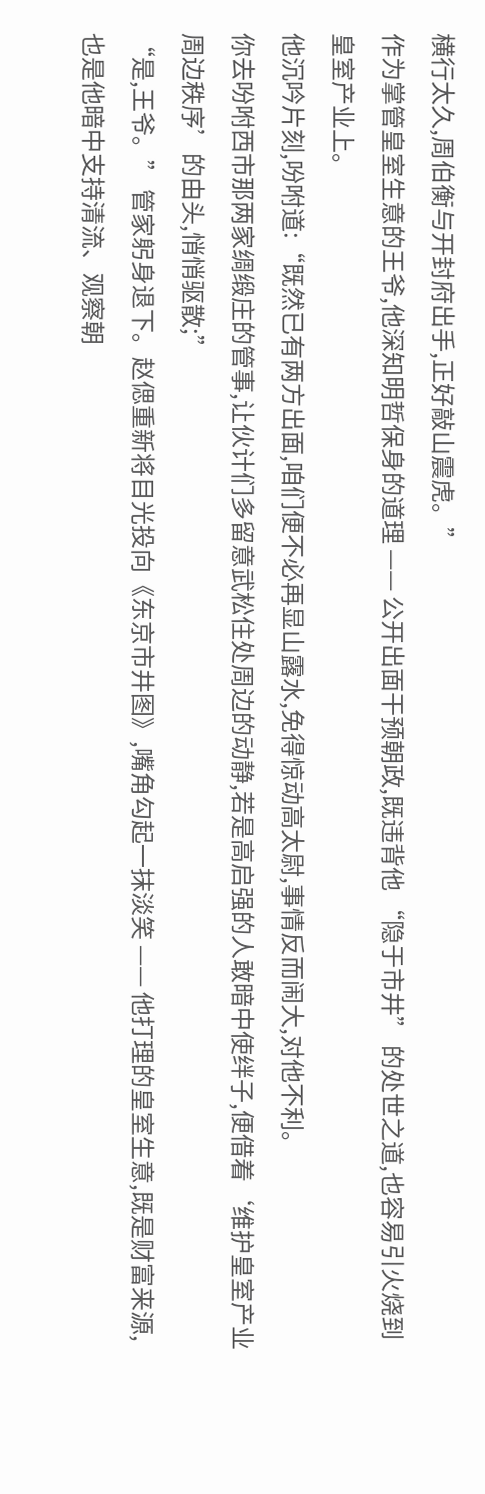横行太久,周伯衡与开封府出手,正好敲山震虎。”
作为掌管皇室生意的王爷,他深知明哲保身的道理 —— 公开出面干预朝政,既违背他 “隐于市井” 的处世之道,也容易引火烧到皇室产业上。
他沉吟片刻,吩咐道:“既然已有两方出面,咱们便不必再显山露水,免得惊动高太尉,事情反而闹大,对他不利。
你去吩咐西市那两家绸缎庄的管事,让伙计们多留意武松住处周边的动静,若是高启强的人敢暗中使绊子,便借着‘维护皇室产业周边秩序’的由头,悄悄驱散;”
“是,王爷。” 管家躬身退下。赵偲重新将目光投向《东京市井图》,嘴角勾起一抹淡笑 —— 他打理的皇室生意,既是财富来源,也是他暗中支持清流、观察朝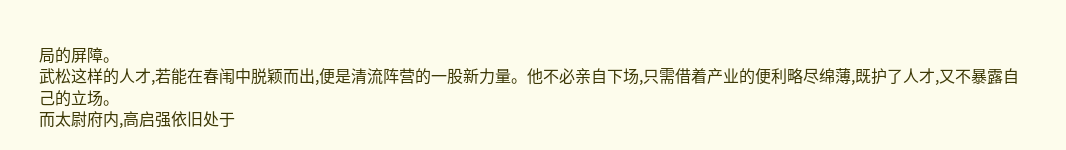局的屏障。
武松这样的人才,若能在春闱中脱颖而出,便是清流阵营的一股新力量。他不必亲自下场,只需借着产业的便利略尽绵薄,既护了人才,又不暴露自己的立场。
而太尉府内,高启强依旧处于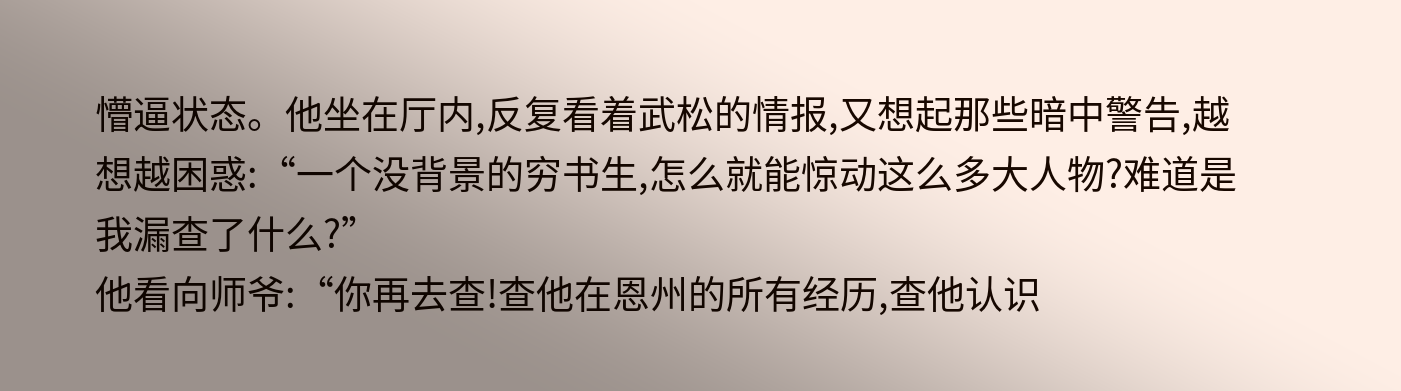懵逼状态。他坐在厅内,反复看着武松的情报,又想起那些暗中警告,越想越困惑:“一个没背景的穷书生,怎么就能惊动这么多大人物?难道是我漏查了什么?”
他看向师爷:“你再去查!查他在恩州的所有经历,查他认识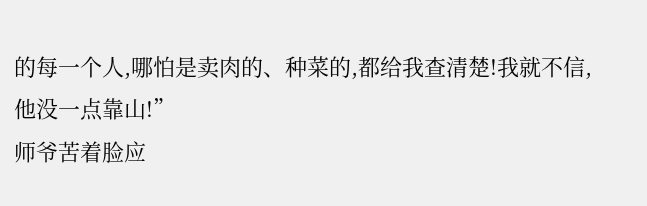的每一个人,哪怕是卖肉的、种菜的,都给我查清楚!我就不信,他没一点靠山!”
师爷苦着脸应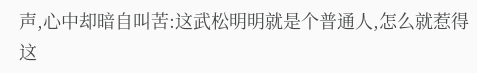声,心中却暗自叫苦:这武松明明就是个普通人,怎么就惹得这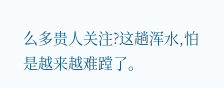么多贵人关注?这趟浑水,怕是越来越难蹚了。